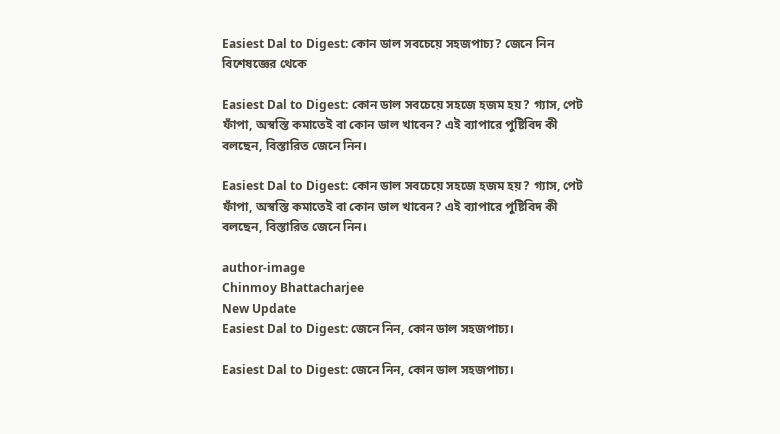Easiest Dal to Digest: কোন ডাল সবচেয়ে সহজপাচ্য? জেনে নিন বিশেষজ্ঞের থেকে

Easiest Dal to Digest: কোন ডাল সবচেয়ে সহজে হজম হয়? গ্যাস, পেট ফাঁপা, অস্বস্তি কমাতেই বা কোন ডাল খাবেন? এই ব্যাপারে পুষ্টিবিদ কী বলছেন, বিস্তারিত জেনে নিন।

Easiest Dal to Digest: কোন ডাল সবচেয়ে সহজে হজম হয়? গ্যাস, পেট ফাঁপা, অস্বস্তি কমাতেই বা কোন ডাল খাবেন? এই ব্যাপারে পুষ্টিবিদ কী বলছেন, বিস্তারিত জেনে নিন।

author-image
Chinmoy Bhattacharjee
New Update
Easiest Dal to Digest: জেনে নিন, কোন ডাল সহজপাচ্য।

Easiest Dal to Digest: জেনে নিন, কোন ডাল সহজপাচ্য।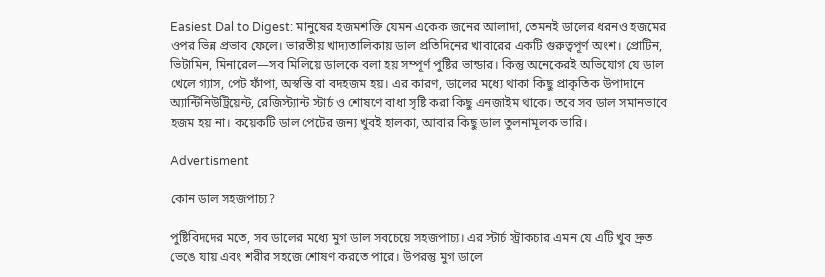Easiest Dal to Digest: মানুষের হজমশক্তি যেমন একেক জনের আলাদা, তেমনই ডালের ধরনও হজমের ওপর ভিন্ন প্রভাব ফেলে। ভারতীয় খাদ্যতালিকায় ডাল প্রতিদিনের খাবারের একটি গুরুত্বপূর্ণ অংশ। প্রোটিন, ভিটামিন, মিনারেল—সব মিলিয়ে ডালকে বলা হয় সম্পূর্ণ পুষ্টির ভান্ডার। কিন্তু অনেকেরই অভিযোগ যে ডাল খেলে গ্যাস, পেট ফাঁপা, অস্বস্তি বা বদহজম হয়। এর কারণ, ডালের মধ্যে থাকা কিছু প্রাকৃতিক উপাদানে অ্যান্টিনিউট্রিয়েন্ট, রেজিস্ট্যান্ট স্টার্চ ও শোষণে বাধা সৃষ্টি করা কিছু এনজাইম থাকে। তবে সব ডাল সমানভাবে হজম হয় না। কয়েকটি ডাল পেটের জন্য খুবই হালকা, আবার কিছু ডাল তুলনামূলক ভারি।

Advertisment

কোন ডাল সহজপাচ্য?

পুষ্টিবিদদের মতে, সব ডালের মধ্যে মুগ ডাল সবচেয়ে সহজপাচ্য। এর স্টার্চ স্ট্রাকচার এমন যে এটি খুব দ্রুত ভেঙে যায় এবং শরীর সহজে শোষণ করতে পারে। উপরন্তু মুগ ডালে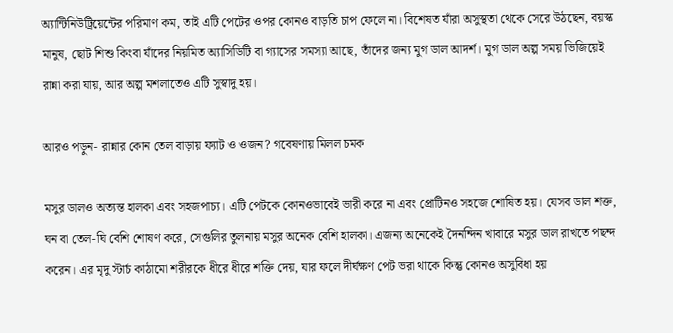অ্যান্টিনিউট্রিয়েন্টের পরিমাণ কম, তাই এটি পেটের ওপর কোনও বাড়তি চাপ ফেলে না। বিশেষত যাঁরা অসুস্থতা থেকে সেরে উঠছেন, বয়স্ক মানুষ, ছোট শিশু কিংবা যাঁদের নিয়মিত অ্যাসিডিটি বা গ্যাসের সমস্যা আছে, তাঁদের জন্য মুগ ডাল আদর্শ। মুগ ডাল অল্প সময় ভিজিয়েই রান্না করা যায়, আর অল্প মশলাতেও এটি সুস্বাদু হয়।

আরও পড়ুন- রান্নার কোন তেল বাড়ায় ফ্যাট ও ওজন? গবেষণায় মিলল চমক

মসুর ডালও অত্যন্ত হালকা এবং সহজপাচ্য। এটি পেটকে কোনওভাবেই ভারী করে না এবং প্রোটিনও সহজে শোষিত হয়। যেসব ডাল শক্ত, ঘন বা তেল-ঘি বেশি শোষণ করে, সেগুলির তুলনায় মসুর অনেক বেশি হালকা। এজন্য অনেকেই দৈনন্দিন খাবারে মসুর ডাল রাখতে পছন্দ করেন। এর মৃদু স্টার্চ কাঠামো শরীরকে ধীরে ধীরে শক্তি দেয়, যার ফলে দীর্ঘক্ষণ পেট ভরা থাকে কিন্তু কোনও অসুবিধা হয়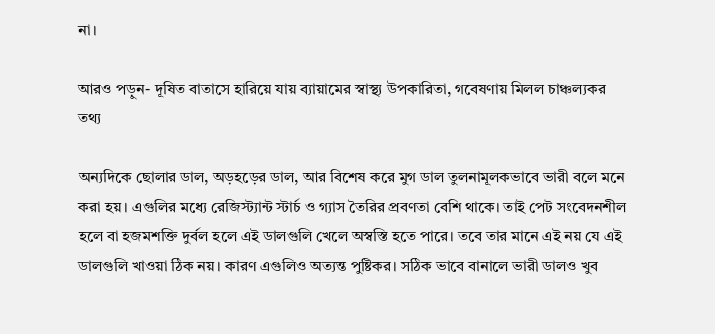না।

আরও পড়ুন- দূষিত বাতাসে হারিয়ে যায় ব্যায়ামের স্বাস্থ্য উপকারিতা, গবেষণায় মিলল চাঞ্চল্যকর তথ্য

অন্যদিকে ছোলার ডাল, অড়হড়ের ডাল, আর বিশেষ করে মুগ ডাল তুলনামূলকভাবে ভারী বলে মনে করা হয়। এগুলির মধ্যে রেজিস্ট্যান্ট স্টার্চ ও গ্যাস তৈরির প্রবণতা বেশি থাকে। তাই পেট সংবেদনশীল হলে বা হজমশক্তি দুর্বল হলে এই ডালগুলি খেলে অস্বস্তি হতে পারে। তবে তার মানে এই নয় যে এই ডালগুলি খাওয়া ঠিক নয়। কারণ এগুলিও অত্যন্ত পুষ্টিকর। সঠিক ভাবে বানালে ভারী ডালও খুব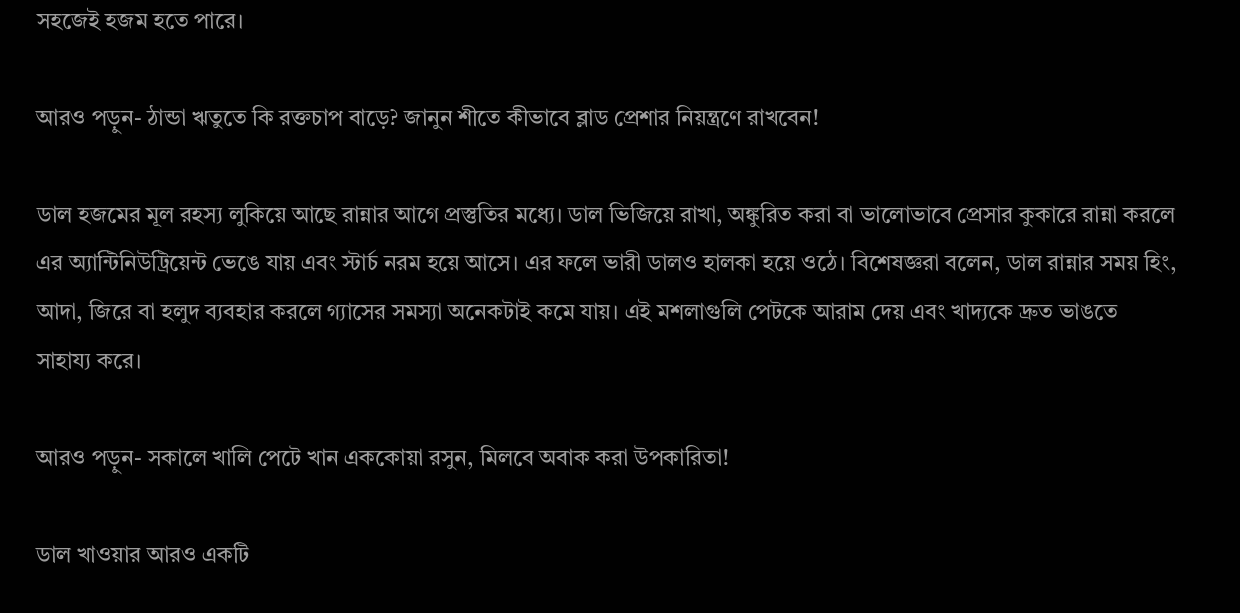সহজেই হজম হতে পারে।

আরও পড়ুন- ঠান্ডা ঋতুতে কি রক্তচাপ বাড়ে? জানুন শীতে কীভাবে ব্লাড প্রেশার নিয়ন্ত্রণে রাখবেন!

ডাল হজমের মূল রহস্য লুকিয়ে আছে রান্নার আগে প্রস্তুতির মধ্যে। ডাল ভিজিয়ে রাখা, অঙ্কুরিত করা বা ভালোভাবে প্রেসার কুকারে রান্না করলে এর অ্যান্টিনিউট্রিয়েন্ট ভেঙে যায় এবং স্টার্চ নরম হয়ে আসে। এর ফলে ভারী ডালও হালকা হয়ে ওঠে। বিশেষজ্ঞরা বলেন, ডাল রান্নার সময় হিং, আদা, জিরে বা হলুদ ব্যবহার করলে গ্যাসের সমস্যা অনেকটাই কমে যায়। এই মশলাগুলি পেটকে আরাম দেয় এবং খাদ্যকে দ্রুত ভাঙতে সাহায্য করে।

আরও পড়ুন- সকালে খালি পেটে খান এককোয়া রসুন, মিলবে অবাক করা উপকারিতা!

ডাল খাওয়ার আরও একটি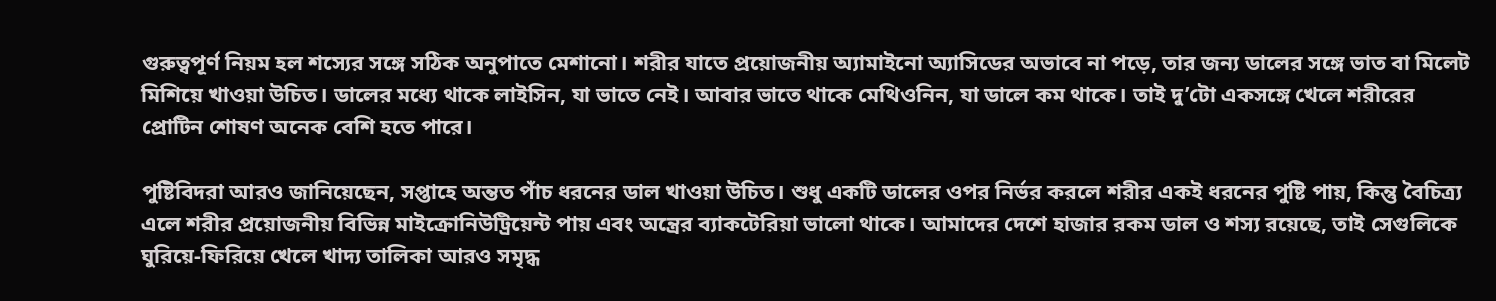গুরুত্বপূর্ণ নিয়ম হল শস্যের সঙ্গে সঠিক অনুপাতে মেশানো। শরীর যাতে প্রয়োজনীয় অ্যামাইনো অ্যাসিডের অভাবে না পড়ে, তার জন্য ডালের সঙ্গে ভাত বা মিলেট মিশিয়ে খাওয়া উচিত। ডালের মধ্যে থাকে লাইসিন, যা ভাতে নেই। আবার ভাতে থাকে মেথিওনিন, যা ডালে কম থাকে। তাই দু’টো একসঙ্গে খেলে শরীরের প্রোটিন শোষণ অনেক বেশি হতে পারে।

পুষ্টিবিদরা আরও জানিয়েছেন, সপ্তাহে অন্তত পাঁচ ধরনের ডাল খাওয়া উচিত। শুধু একটি ডালের ওপর নির্ভর করলে শরীর একই ধরনের পুষ্টি পায়, কিন্তু বৈচিত্র্য এলে শরীর প্রয়োজনীয় বিভিন্ন মাইক্রোনিউট্রিয়েন্ট পায় এবং অন্ত্রের ব্যাকটেরিয়া ভালো থাকে। আমাদের দেশে হাজার রকম ডাল ও শস্য রয়েছে, তাই সেগুলিকে ঘুরিয়ে-ফিরিয়ে খেলে খাদ্য তালিকা আরও সমৃদ্ধ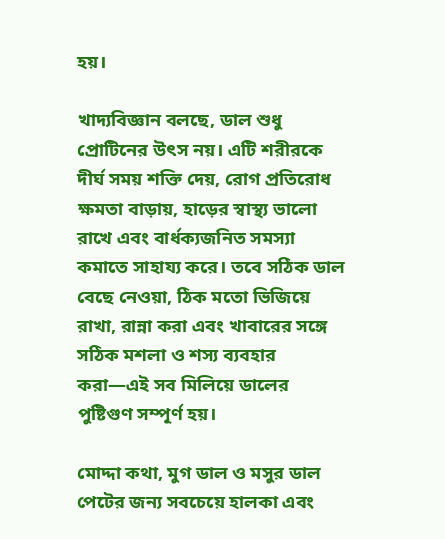হয়।

খাদ্যবিজ্ঞান বলছে, ডাল শুধু প্রোটিনের উৎস নয়। এটি শরীরকে দীর্ঘ সময় শক্তি দেয়, রোগ প্রতিরোধ ক্ষমতা বাড়ায়, হাড়ের স্বাস্থ্য ভালো রাখে এবং বার্ধক্যজনিত সমস্যা কমাতে সাহায্য করে। তবে সঠিক ডাল বেছে নেওয়া, ঠিক মতো ভিজিয়ে রাখা, রান্না করা এবং খাবারের সঙ্গে সঠিক মশলা ও শস্য ব্যবহার করা—এই সব মিলিয়ে ডালের পুষ্টিগুণ সম্পূর্ণ হয়।

মোদ্দা কথা, মুগ ডাল ও মসুর ডাল পেটের জন্য সবচেয়ে হালকা এবং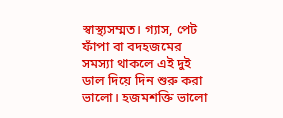স্বাস্থ্যসম্মত। গ্যাস, পেট ফাঁপা বা বদহজমের সমস্যা থাকলে এই দুই ডাল দিয়ে দিন শুরু করা ভালো। হজমশক্তি ভালো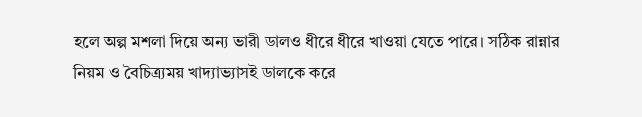হলে অল্প মশলা দিয়ে অন্য ভারী ডালও ধীরে ধীরে খাওয়া যেতে পারে। সঠিক রান্নার নিয়ম ও বৈচিত্র্যময় খাদ্যাভ্যাসই ডালকে করে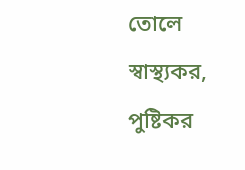তোলে স্বাস্থ্যকর, পুষ্টিকর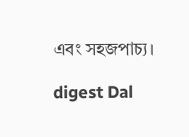এবং সহজপাচ্য।

digest Dal